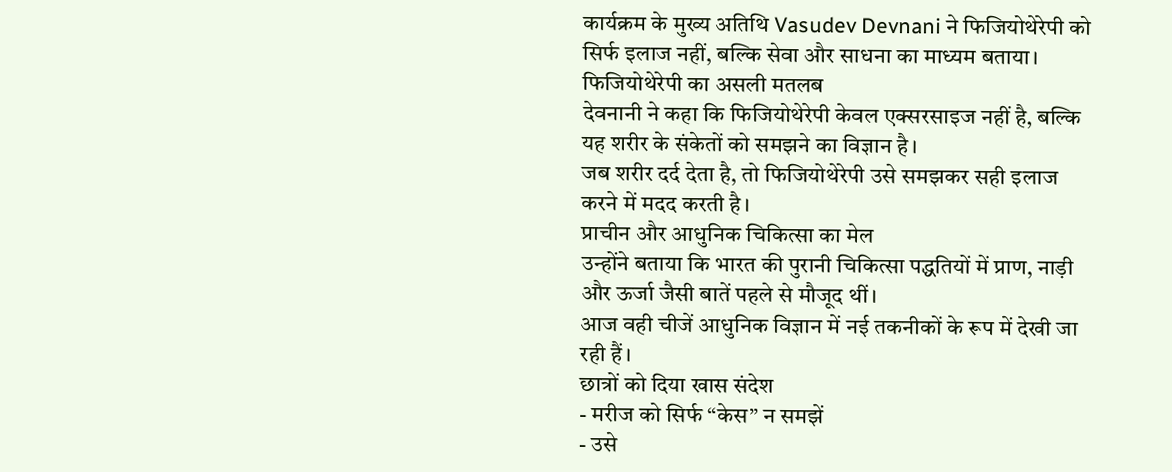कार्यक्रम के मुख्य अतिथि Vasudev Devnani ने फिजियोथेरेपी को सिर्फ इलाज नहीं, बल्कि सेवा और साधना का माध्यम बताया।
फिजियोथेरेपी का असली मतलब
देवनानी ने कहा कि फिजियोथेरेपी केवल एक्सरसाइज नहीं है, बल्कि यह शरीर के संकेतों को समझने का विज्ञान है।
जब शरीर दर्द देता है, तो फिजियोथेरेपी उसे समझकर सही इलाज करने में मदद करती है।
प्राचीन और आधुनिक चिकित्सा का मेल
उन्होंने बताया कि भारत की पुरानी चिकित्सा पद्धतियों में प्राण, नाड़ी और ऊर्जा जैसी बातें पहले से मौजूद थीं।
आज वही चीजें आधुनिक विज्ञान में नई तकनीकों के रूप में देखी जा रही हैं।
छात्रों को दिया खास संदेश
- मरीज को सिर्फ “केस” न समझें
- उसे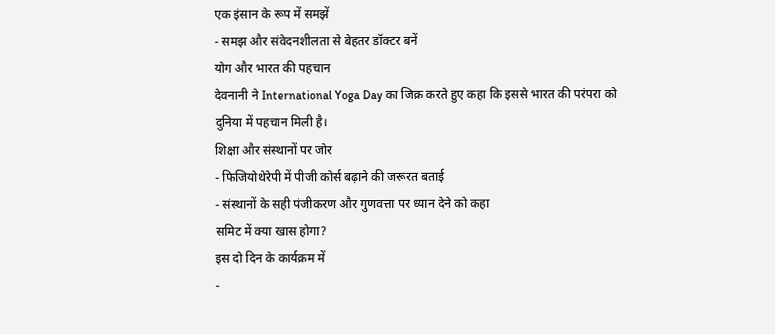एक इंसान के रूप में समझें
- समझ और संवेदनशीलता से बेहतर डॉक्टर बनें
योग और भारत की पहचान
देवनानी ने International Yoga Day का जिक्र करते हुए कहा कि इससे भारत की परंपरा को दुनिया में पहचान मिली है।
शिक्षा और संस्थानों पर जोर
- फिजियोथेरेपी में पीजी कोर्स बढ़ाने की जरूरत बताई
- संस्थानों के सही पंजीकरण और गुणवत्ता पर ध्यान देने को कहा
समिट में क्या खास होगा?
इस दो दिन के कार्यक्रम में
-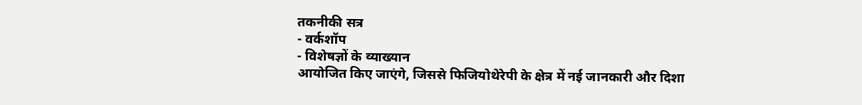तकनीकी सत्र
- वर्कशॉप
- विशेषज्ञों के व्याख्यान
आयोजित किए जाएंगे, जिससे फिजियोथेरेपी के क्षेत्र में नई जानकारी और दिशा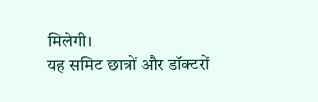मिलेगी।
यह समिट छात्रों और डॉक्टरों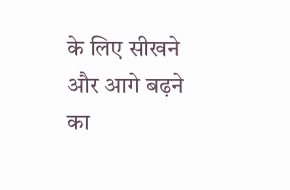के लिए सीखने और आगे बढ़ने का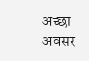अच्छा अवसर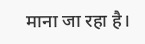माना जा रहा है।